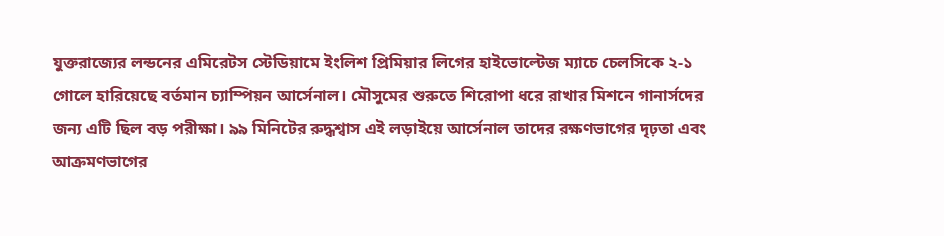যুক্তরাজ্যের লন্ডনের এমিরেটস স্টেডিয়ামে ইংলিশ প্রিমিয়ার লিগের হাইভোল্টেজ ম্যাচে চেলসিকে ২-১ গোলে হারিয়েছে বর্তমান চ্যাম্পিয়ন আর্সেনাল। মৌসুমের শুরুতে শিরোপা ধরে রাখার মিশনে গানার্সদের জন্য এটি ছিল বড় পরীক্ষা। ৯৯ মিনিটের রুদ্ধশ্বাস এই লড়াইয়ে আর্সেনাল তাদের রক্ষণভাগের দৃঢ়তা এবং আক্রমণভাগের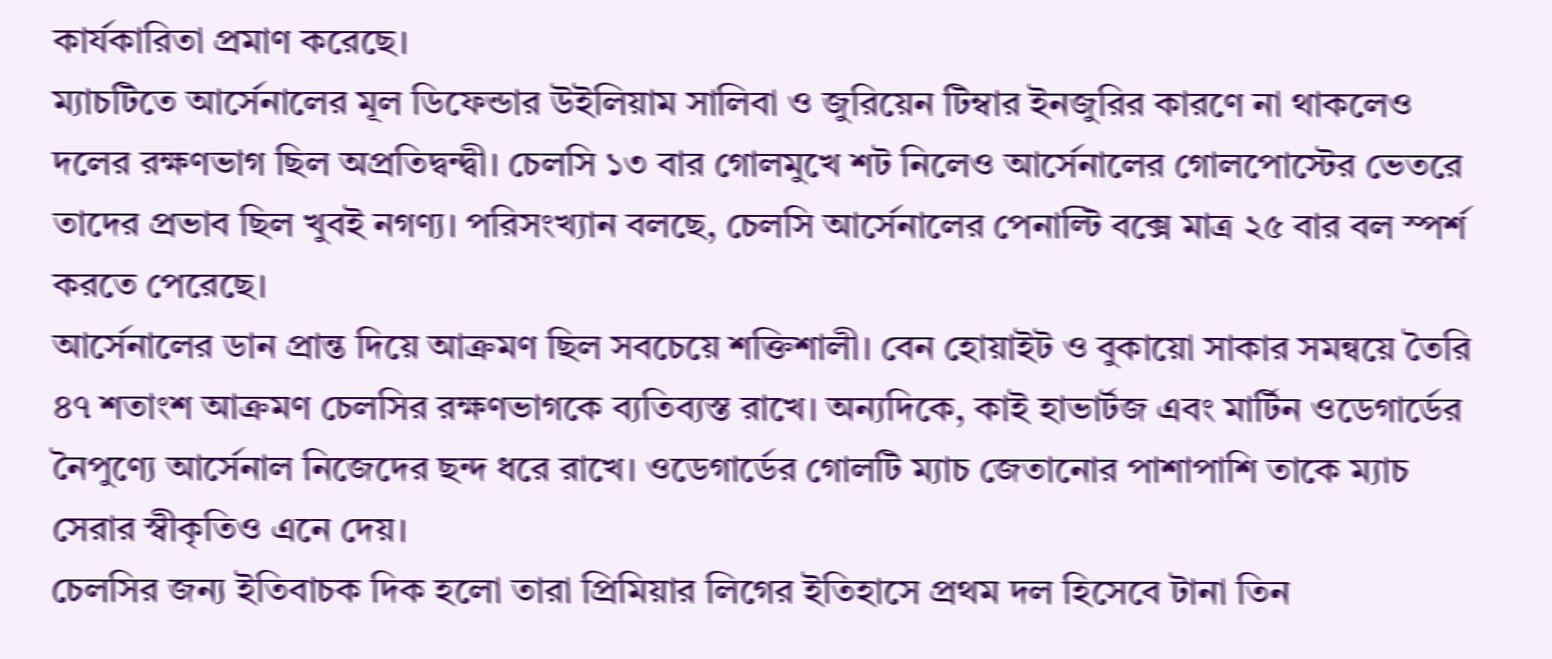কার্যকারিতা প্রমাণ করেছে।
ম্যাচটিতে আর্সেনালের মূল ডিফেন্ডার উইলিয়াম সালিবা ও জুরিয়েন টিম্বার ইনজুরির কারণে না থাকলেও দলের রক্ষণভাগ ছিল অপ্রতিদ্বন্দ্বী। চেলসি ১৩ বার গোলমুখে শট নিলেও আর্সেনালের গোলপোস্টের ভেতরে তাদের প্রভাব ছিল খুবই নগণ্য। পরিসংখ্যান বলছে, চেলসি আর্সেনালের পেনাল্টি বক্সে মাত্র ২৫ বার বল স্পর্শ করতে পেরেছে।
আর্সেনালের ডান প্রান্ত দিয়ে আক্রমণ ছিল সবচেয়ে শক্তিশালী। বেন হোয়াইট ও বুকায়ো সাকার সমন্বয়ে তৈরি ৪৭ শতাংশ আক্রমণ চেলসির রক্ষণভাগকে ব্যতিব্যস্ত রাখে। অন্যদিকে, কাই হাভার্টজ এবং মার্টিন ওডেগার্ডের নৈপুণ্যে আর্সেনাল নিজেদের ছন্দ ধরে রাখে। ওডেগার্ডের গোলটি ম্যাচ জেতানোর পাশাপাশি তাকে ম্যাচ সেরার স্বীকৃতিও এনে দেয়।
চেলসির জন্য ইতিবাচক দিক হলো তারা প্রিমিয়ার লিগের ইতিহাসে প্রথম দল হিসেবে টানা তিন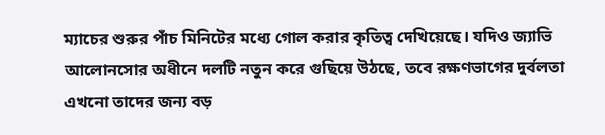ম্যাচের শুরুর পাঁচ মিনিটের মধ্যে গোল করার কৃতিত্ব দেখিয়েছে। যদিও জ্যাভি আলোনসোর অধীনে দলটি নতুন করে গুছিয়ে উঠছে, তবে রক্ষণভাগের দুর্বলতা এখনো তাদের জন্য বড়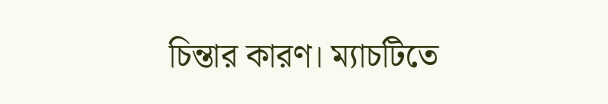চিন্তার কারণ। ম্যাচটিতে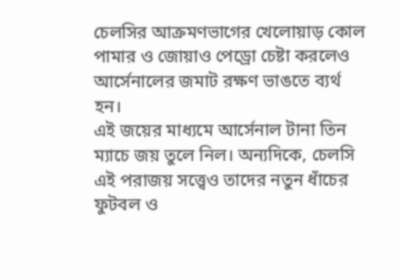চেলসির আক্রমণভাগের খেলোয়াড় কোল পামার ও জোয়াও পেড্রো চেষ্টা করলেও আর্সেনালের জমাট রক্ষণ ভাঙতে ব্যর্থ হন।
এই জয়ের মাধ্যমে আর্সেনাল টানা তিন ম্যাচে জয় তুলে নিল। অন্যদিকে, চেলসি এই পরাজয় সত্ত্বেও তাদের নতুন ধাঁচের ফুটবল ও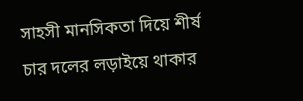সাহসী মানসিকতা দিয়ে শীর্ষ চার দলের লড়াইয়ে থাকার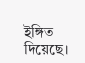ইঙ্গিত দিয়েছে।